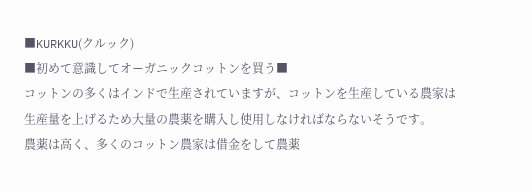■KURKKU(クルック)
■初めて意識してオーガニックコットンを買う■
コットンの多くはインドで生産されていますが、コットンを生産している農家は
生産量を上げるため大量の農薬を購入し使用しなければならないそうです。
農薬は高く、多くのコットン農家は借金をして農薬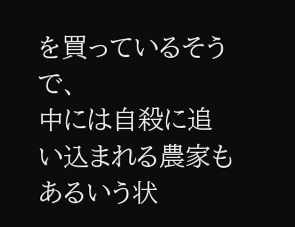を買っているそうで、
中には自殺に追い込まれる農家もあるいう状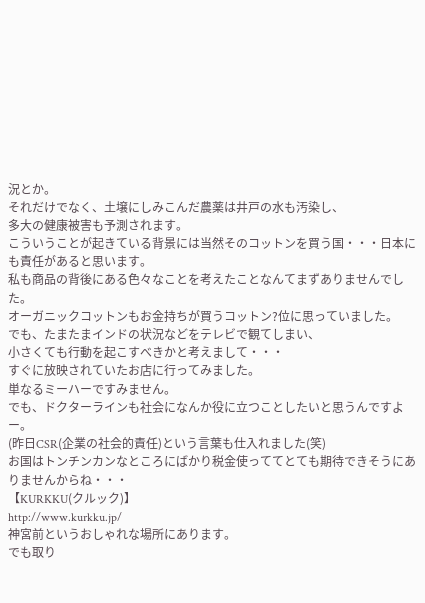況とか。
それだけでなく、土壌にしみこんだ農薬は井戸の水も汚染し、
多大の健康被害も予測されます。
こういうことが起きている背景には当然そのコットンを買う国・・・日本にも責任があると思います。
私も商品の背後にある色々なことを考えたことなんてまずありませんでした。
オーガニックコットンもお金持ちが買うコットン?位に思っていました。
でも、たまたまインドの状況などをテレビで観てしまい、
小さくても行動を起こすべきかと考えまして・・・
すぐに放映されていたお店に行ってみました。
単なるミーハーですみません。
でも、ドクターラインも社会になんか役に立つことしたいと思うんですよー。
(昨日CSR(企業の社会的責任)という言葉も仕入れました(笑)
お国はトンチンカンなところにばかり税金使っててとても期待できそうにありませんからね・・・
【KURKKU(クルック)】
http://www.kurkku.jp/
神宮前というおしゃれな場所にあります。
でも取り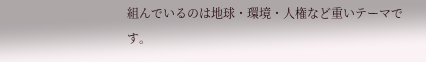組んでいるのは地球・環境・人権など重いテーマです。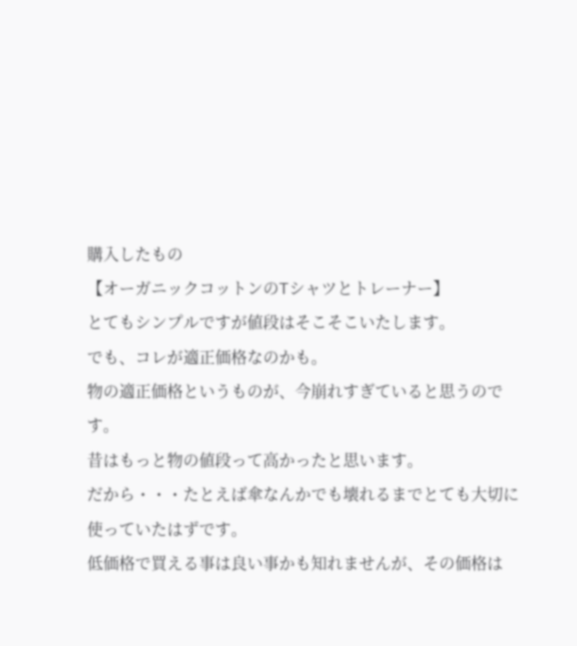購入したもの
【オーガニックコットンのTシャツとトレーナー】
とてもシンプルですが値段はそこそこいたします。
でも、コレが適正価格なのかも。
物の適正価格というものが、今崩れすぎていると思うのです。
昔はもっと物の値段って高かったと思います。
だから・・・たとえば傘なんかでも壊れるまでとても大切に使っていたはずです。
低価格で買える事は良い事かも知れませんが、その価格は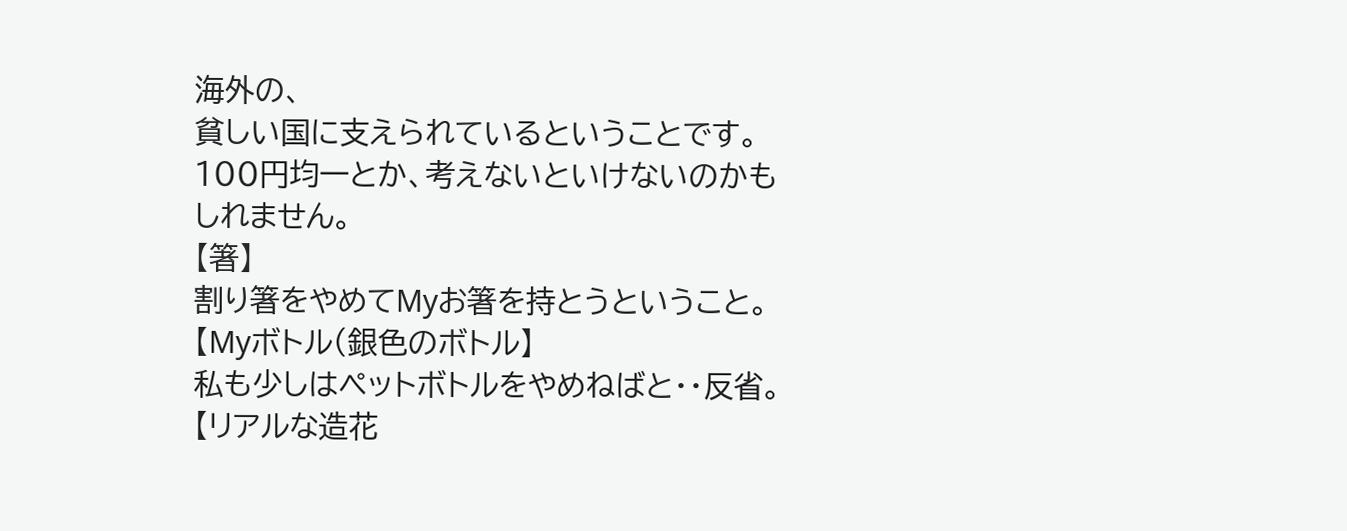海外の、
貧しい国に支えられているということです。
100円均一とか、考えないといけないのかもしれません。
【箸】
割り箸をやめてMyお箸を持とうということ。
【Myボトル(銀色のボトル】
私も少しはペットボトルをやめねばと・・反省。
【リアルな造花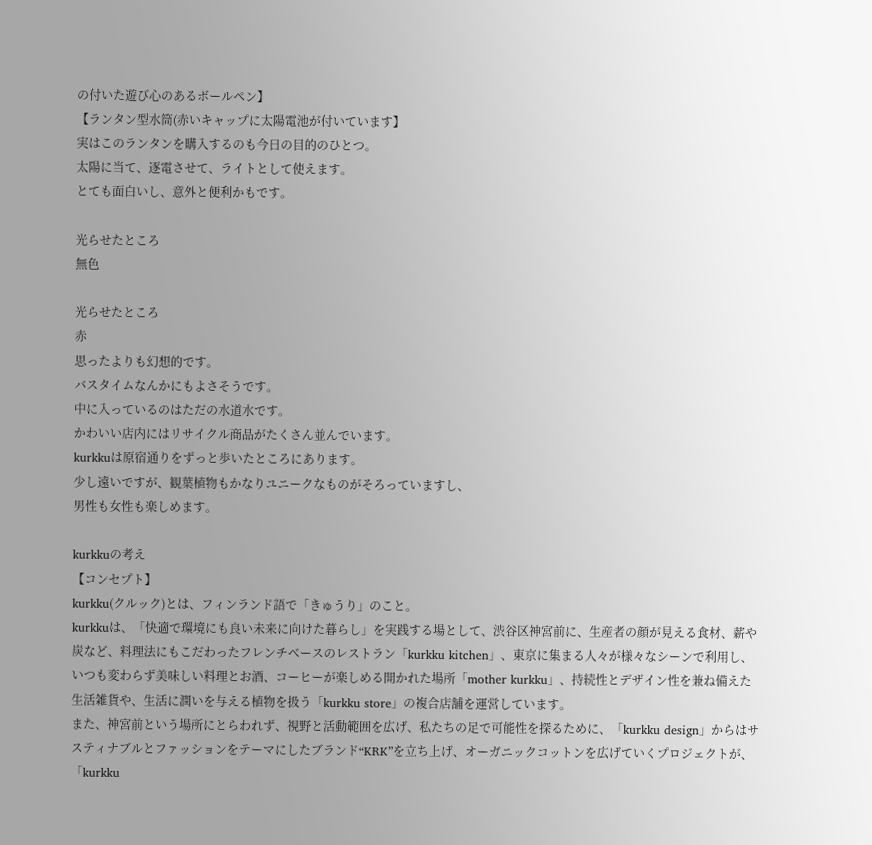の付いた遊び心のあるボールペン】
【ランタン型水筒(赤いキャップに太陽電池が付いています】
実はこのランタンを購入するのも今日の目的のひとつ。
太陽に当て、逐電させて、ライトとして使えます。
とても面白いし、意外と便利かもです。

光らせたところ
無色

光らせたところ
赤
思ったよりも幻想的です。
バスタイムなんかにもよさそうです。
中に入っているのはただの水道水です。
かわいい店内にはリサイクル商品がたくさん並んでいます。
kurkkuは原宿通りをずっと歩いたところにあります。
少し遠いですが、観葉植物もかなりユニークなものがそろっていますし、
男性も女性も楽しめます。

kurkkuの考え
【コンセプト】
kurkku(クルック)とは、フィンランド語で「きゅうり」のこと。
kurkkuは、「快適で環境にも良い未来に向けた暮らし」を実践する場として、渋谷区神宮前に、生産者の顔が見える食材、薪や炭など、料理法にもこだわったフレンチベースのレストラン「kurkku kitchen」、東京に集まる人々が様々なシーンで利用し、いつも変わらず美味しい料理とお酒、コーヒーが楽しめる開かれた場所「mother kurkku」、持続性とデザイン性を兼ね備えた生活雑貨や、生活に潤いを与える植物を扱う「kurkku store」の複合店舗を運営しています。
また、神宮前という場所にとらわれず、視野と活動範囲を広げ、私たちの足で可能性を探るために、「kurkku design」からはサスティナブルとファッションをテーマにしたブランド“KRK”を立ち上げ、オーガニックコットンを広げていくプロジェクトが、「kurkku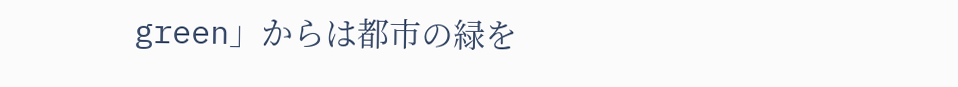green」からは都市の緑を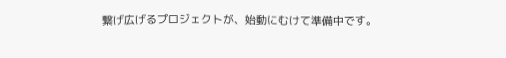繋げ広げるプロジェクトが、始動にむけて準備中です。